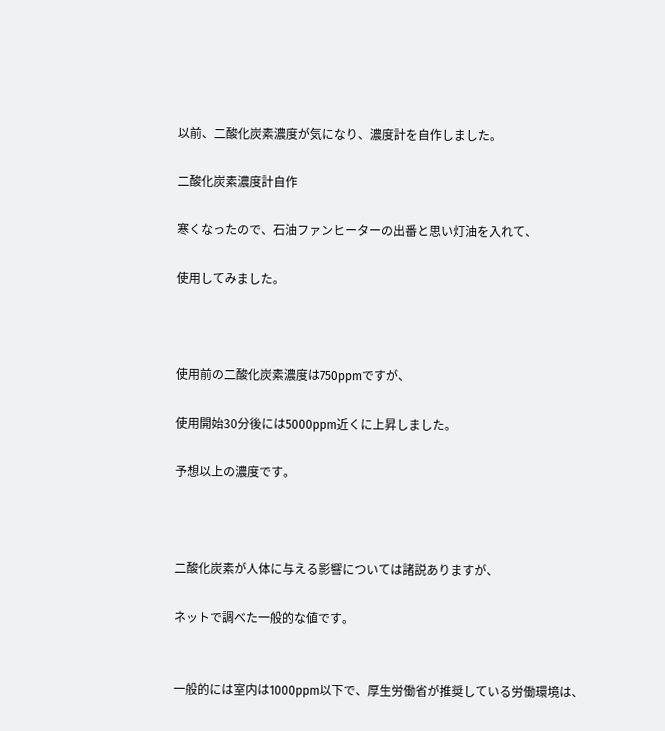以前、二酸化炭素濃度が気になり、濃度計を自作しました。

二酸化炭素濃度計自作

寒くなったので、石油ファンヒーターの出番と思い灯油を入れて、

使用してみました。



使用前の二酸化炭素濃度は750ppmですが、

使用開始30分後には5000ppm近くに上昇しました。

予想以上の濃度です。



二酸化炭素が人体に与える影響については諸説ありますが、

ネットで調べた一般的な値です。


一般的には室内は1000ppm以下で、厚生労働省が推奨している労働環境は、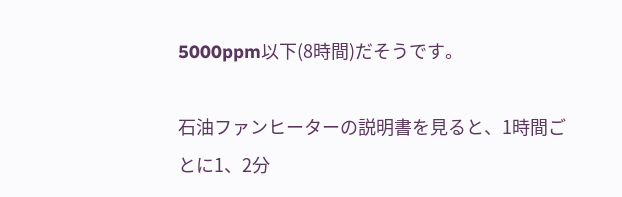5000ppm以下(8時間)だそうです。

石油ファンヒーターの説明書を見ると、1時間ごとに1、2分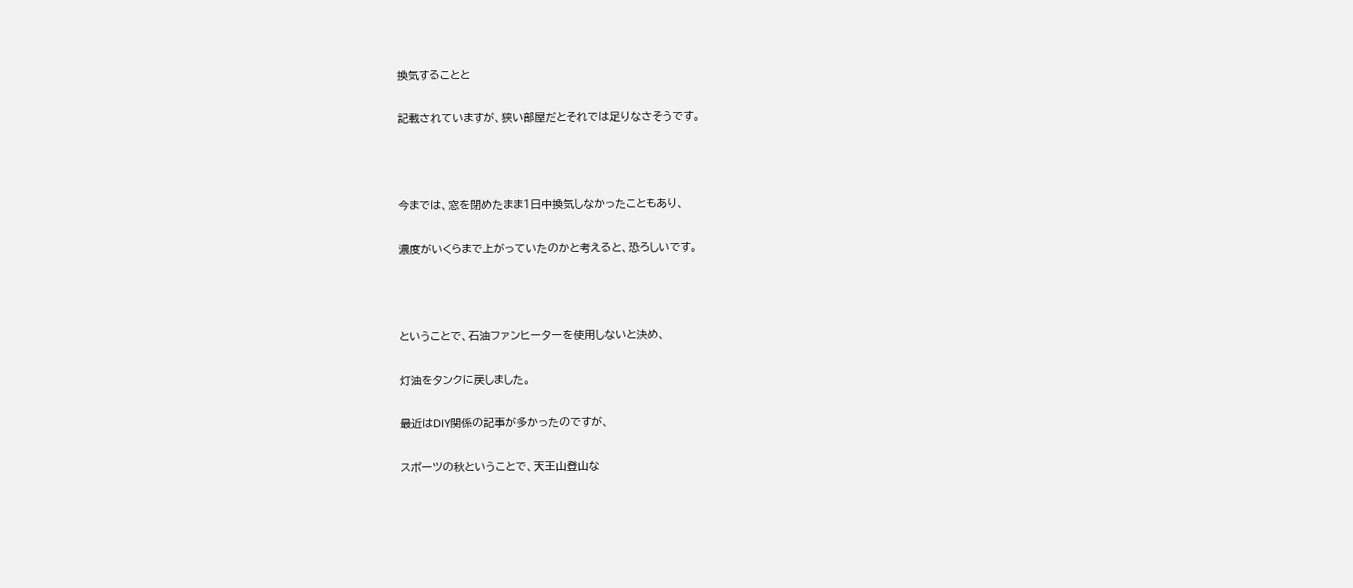換気することと

記載されていますが、狭い部屋だとそれでは足りなさそうです。



今までは、窓を閉めたまま1日中換気しなかったこともあり、

濃度がいくらまで上がっていたのかと考えると、恐ろしいです。



ということで、石油ファンヒーターを使用しないと決め、

灯油をタンクに戻しました。

最近はDIY関係の記事が多かったのですが、

スポーツの秋ということで、天王山登山な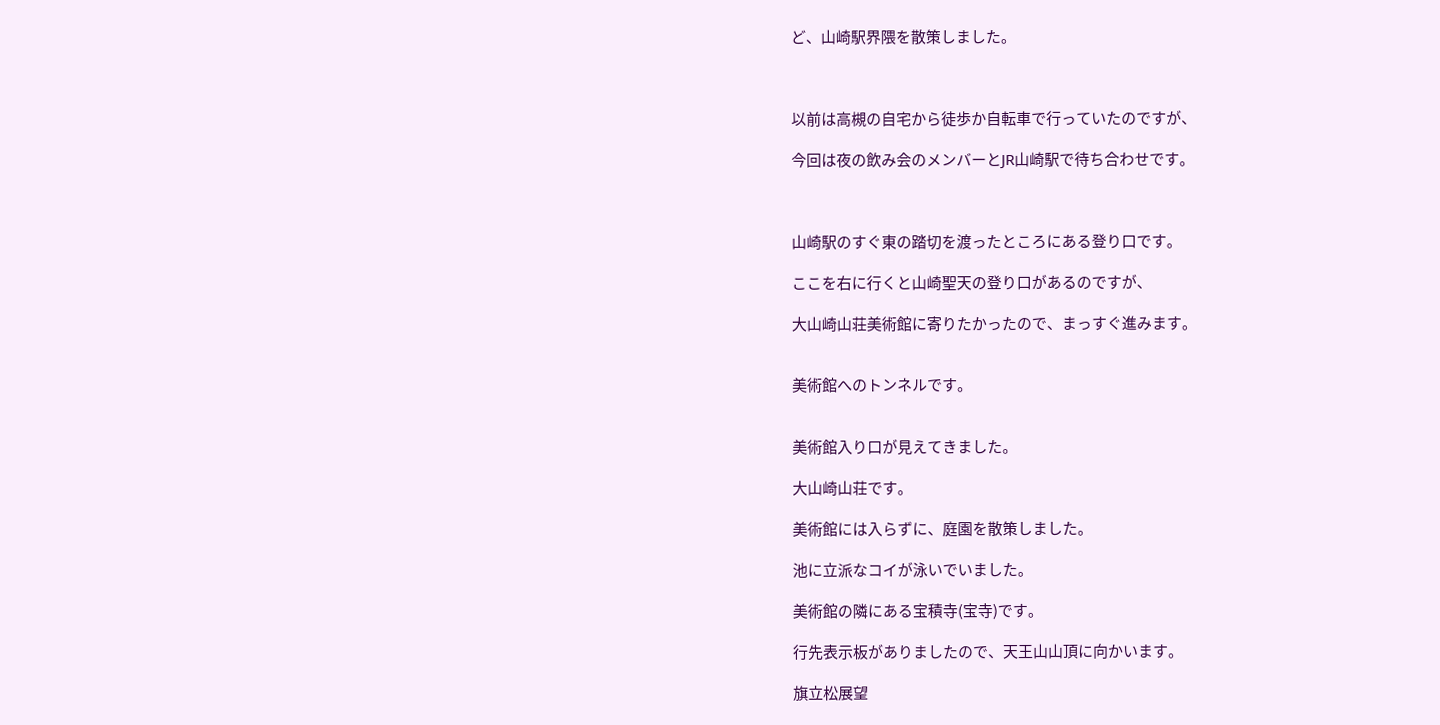ど、山崎駅界隈を散策しました。



以前は高槻の自宅から徒歩か自転車で行っていたのですが、

今回は夜の飲み会のメンバーとJR山崎駅で待ち合わせです。



山崎駅のすぐ東の踏切を渡ったところにある登り口です。

ここを右に行くと山崎聖天の登り口があるのですが、

大山崎山荘美術館に寄りたかったので、まっすぐ進みます。


美術館へのトンネルです。


美術館入り口が見えてきました。

大山崎山荘です。

美術館には入らずに、庭園を散策しました。

池に立派なコイが泳いでいました。

美術館の隣にある宝積寺(宝寺)です。

行先表示板がありましたので、天王山山頂に向かいます。

旗立松展望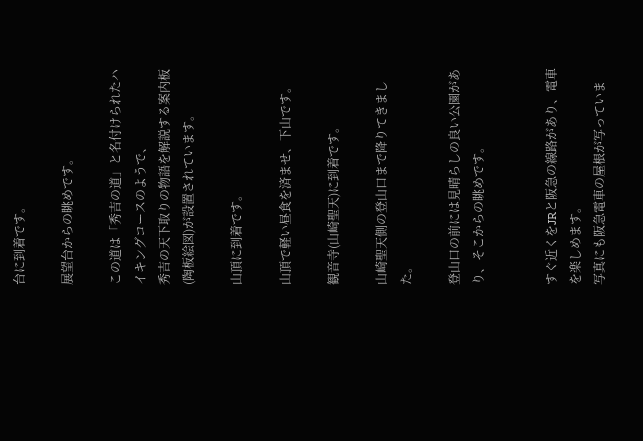台に到着です。

展望台からの眺めです。

この道は「秀吉の道」と名付けられたハイキングコースのようで、
秀吉の天下取りの物語を解説する案内板(陶板絵図)が設置されています。

山頂に到着です。

山頂で軽い昼食を済ませ、下山です。

観音寺(山崎聖天)に到着です。

山崎聖天側の登山口まで降りてきました。

登山口の前には見晴らしの良い公園があり、そこからの眺めです。


すぐ近くをJRと阪急の線路があり、電車を楽しめます。
写真にも阪急電車の屋根が写っていま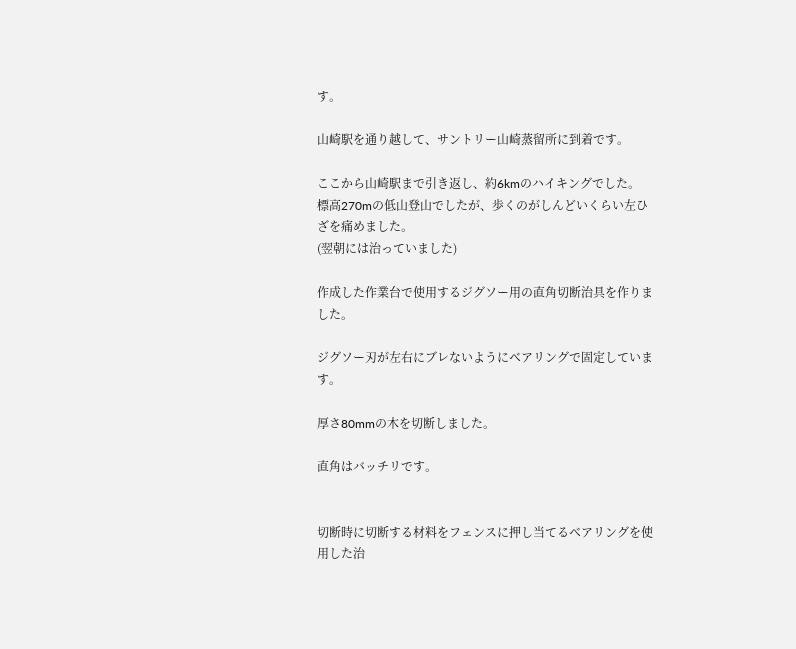す。

山崎駅を通り越して、サントリー山崎蒸留所に到着です。

ここから山崎駅まで引き返し、約6kmのハイキングでした。
標高270mの低山登山でしたが、歩くのがしんどいくらい左ひざを痛めました。
(翌朝には治っていました)

作成した作業台で使用するジグソー用の直角切断治具を作りました。

ジグソー刃が左右にブレないようにベアリングで固定しています。

厚さ80mmの木を切断しました。

直角はバッチリです。


切断時に切断する材料をフェンスに押し当てるベアリングを使用した治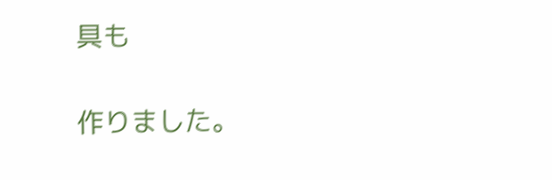具も

作りました。